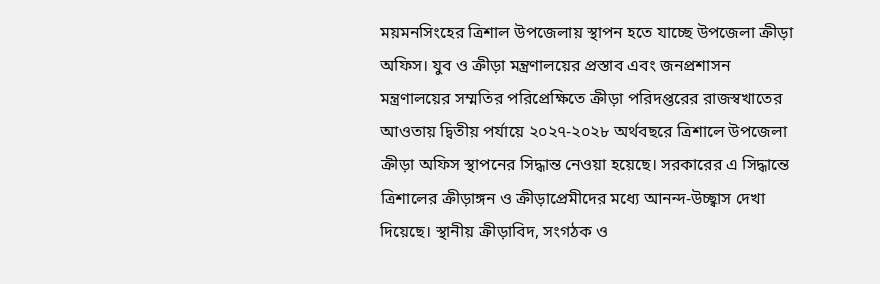ময়মনসিংহের ত্রিশাল উপজেলায় স্থাপন হতে যাচ্ছে উপজেলা ক্রীড়া অফিস। যুব ও ক্রীড়া মন্ত্রণালয়ের প্রস্তাব এবং জনপ্রশাসন মন্ত্রণালয়ের সম্মতির পরিপ্রেক্ষিতে ক্রীড়া পরিদপ্তরের রাজস্বখাতের আওতায় দ্বিতীয় পর্যায়ে ২০২৭-২০২৮ অর্থবছরে ত্রিশালে উপজেলা ক্রীড়া অফিস স্থাপনের সিদ্ধান্ত নেওয়া হয়েছে। সরকারের এ সিদ্ধান্তে ত্রিশালের ক্রীড়াঙ্গন ও ক্রীড়াপ্রেমীদের মধ্যে আনন্দ-উচ্ছ্বাস দেখা দিয়েছে। স্থানীয় ক্রীড়াবিদ, সংগঠক ও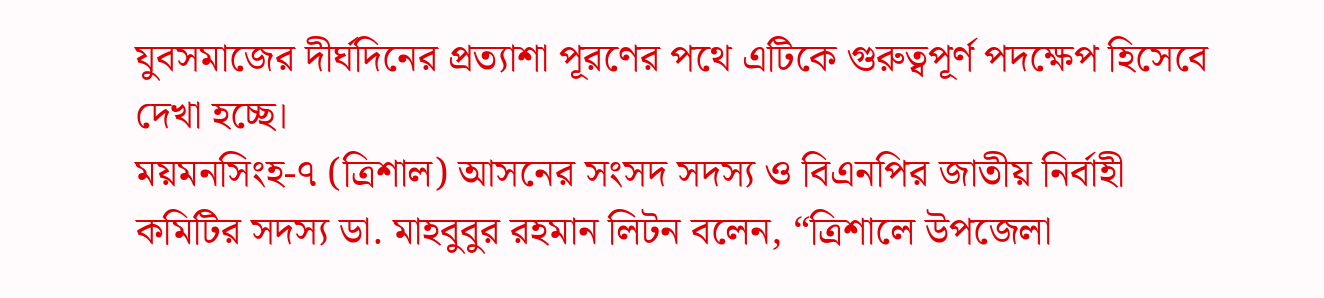যুবসমাজের দীর্ঘদিনের প্রত্যাশা পূরণের পথে এটিকে গুরুত্বপূর্ণ পদক্ষেপ হিসেবে দেখা হচ্ছে।
ময়মনসিংহ-৭ (ত্রিশাল) আসনের সংসদ সদস্য ও বিএনপির জাতীয় নির্বাহী কমিটির সদস্য ডা. মাহবুবুর রহমান লিটন বলেন, “ত্রিশালে উপজেলা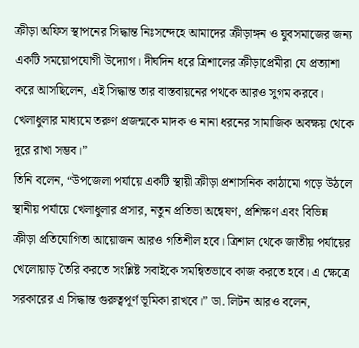ক্রীড়া অফিস স্থাপনের সিদ্ধান্ত নিঃসন্দেহে আমাদের ক্রীড়াঙ্গন ও যুবসমাজের জন্য একটি সময়োপযোগী উদ্যোগ। দীর্ঘদিন ধরে ত্রিশালের ক্রীড়াপ্রেমীরা যে প্রত্যাশা করে আসছিলেন, এই সিদ্ধান্ত তার বাস্তবায়নের পথকে আরও সুগম করবে। খেলাধুলার মাধ্যমে তরুণ প্রজন্মকে মাদক ও নানা ধরনের সামাজিক অবক্ষয় থেকে দূরে রাখা সম্ভব।”
তিনি বলেন, “উপজেলা পর্যায়ে একটি স্থায়ী ক্রীড়া প্রশাসনিক কাঠামো গড়ে উঠলে স্থানীয় পর্যায়ে খেলাধুলার প্রসার, নতুন প্রতিভা অন্বেষণ, প্রশিক্ষণ এবং বিভিন্ন ক্রীড়া প্রতিযোগিতা আয়োজন আরও গতিশীল হবে। ত্রিশাল থেকে জাতীয় পর্যায়ের খেলোয়াড় তৈরি করতে সংশ্লিষ্ট সবাইকে সমন্বিতভাবে কাজ করতে হবে। এ ক্ষেত্রে সরকারের এ সিদ্ধান্ত গুরুত্বপূর্ণ ভূমিকা রাখবে।” ডা. লিটন আরও বলেন,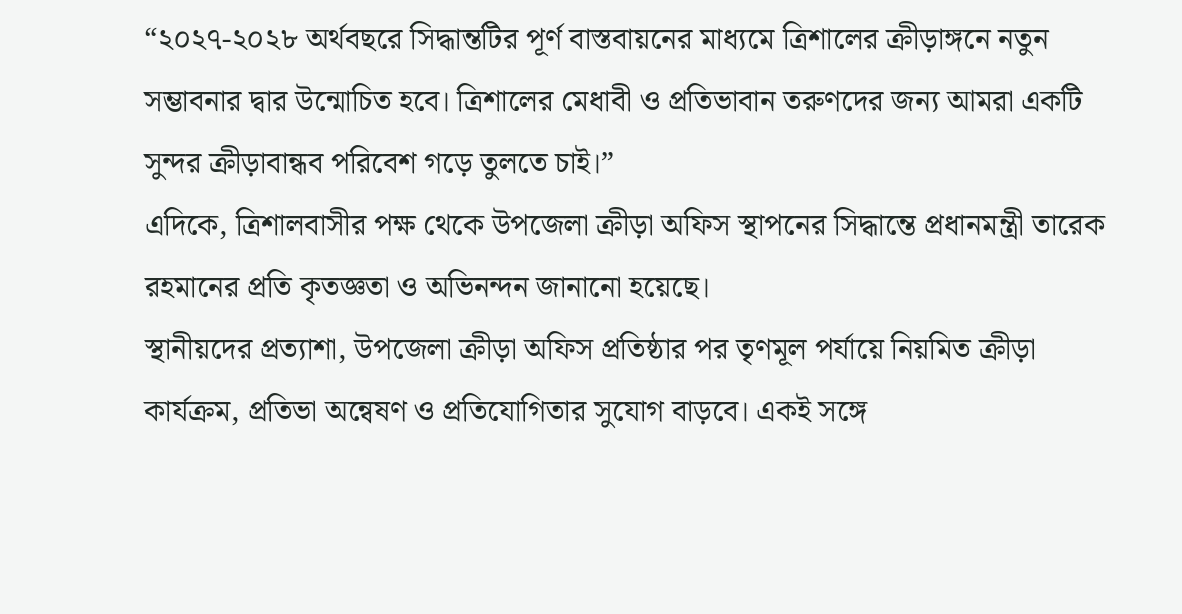“২০২৭-২০২৮ অর্থবছরে সিদ্ধান্তটির পূর্ণ বাস্তবায়নের মাধ্যমে ত্রিশালের ক্রীড়াঙ্গনে নতুন সম্ভাবনার দ্বার উন্মোচিত হবে। ত্রিশালের মেধাবী ও প্রতিভাবান তরুণদের জন্য আমরা একটি সুন্দর ক্রীড়াবান্ধব পরিবেশ গড়ে তুলতে চাই।”
এদিকে, ত্রিশালবাসীর পক্ষ থেকে উপজেলা ক্রীড়া অফিস স্থাপনের সিদ্ধান্তে প্রধানমন্ত্রী তারেক রহমানের প্রতি কৃতজ্ঞতা ও অভিনন্দন জানানো হয়েছে।
স্থানীয়দের প্রত্যাশা, উপজেলা ক্রীড়া অফিস প্রতিষ্ঠার পর তৃণমূল পর্যায়ে নিয়মিত ক্রীড়া কার্যক্রম, প্রতিভা অন্বেষণ ও প্রতিযোগিতার সুযোগ বাড়বে। একই সঙ্গে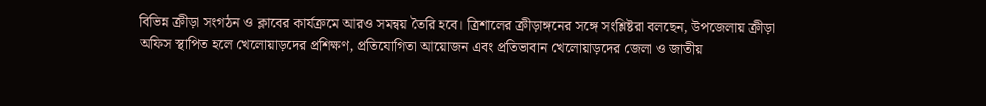বিভিন্ন ক্রীড়া সংগঠন ও ক্লাবের কার্যক্রমে আরও সমন্বয় তৈরি হবে। ত্রিশালের ক্রীড়াঙ্গনের সঙ্গে সংশ্লিষ্টরা বলছেন, উপজেলায় ক্রীড়া অফিস স্থাপিত হলে খেলোয়াড়দের প্রশিক্ষণ, প্রতিযোগিতা আয়োজন এবং প্রতিভাবান খেলোয়াড়দের জেলা ও জাতীয়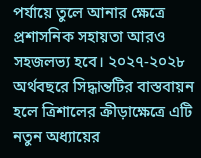পর্যায়ে তুলে আনার ক্ষেত্রে প্রশাসনিক সহায়তা আরও সহজলভ্য হবে। ২০২৭-২০২৮ অর্থবছরে সিদ্ধান্তটির বাস্তবায়ন হলে ত্রিশালের ক্রীড়াক্ষেত্রে এটি নতুন অধ্যায়ের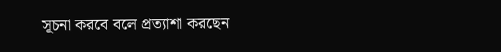সূচনা করবে বলে প্রত্যাশা করছেন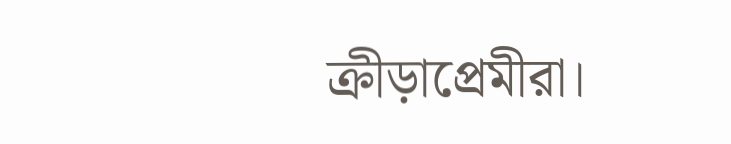ক্রীড়াপ্রেমীরা।